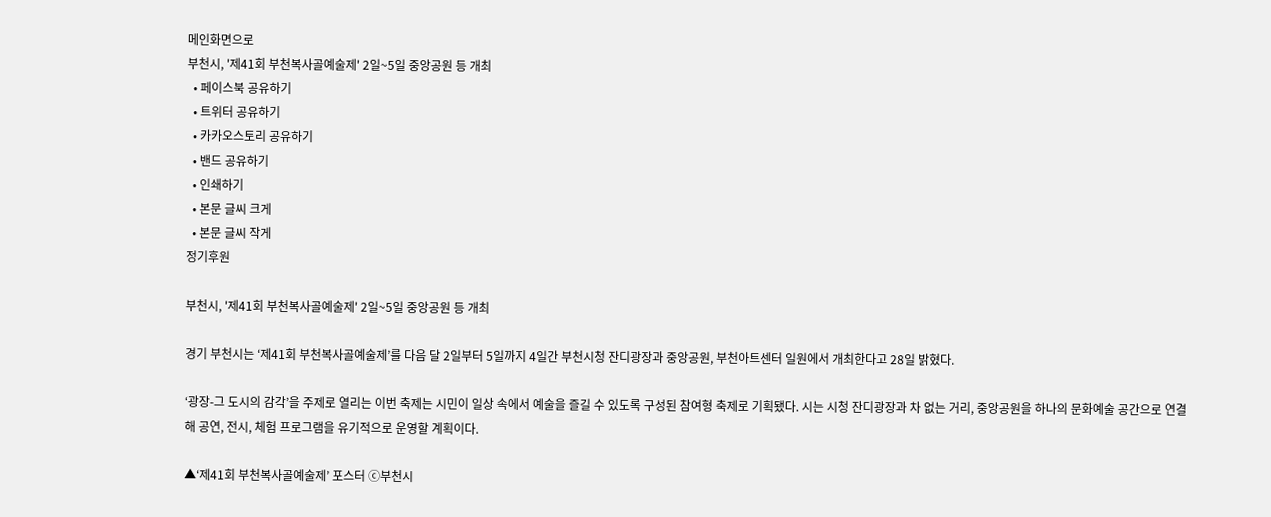메인화면으로
부천시, '제41회 부천복사골예술제' 2일~5일 중앙공원 등 개최
  • 페이스북 공유하기
  • 트위터 공유하기
  • 카카오스토리 공유하기
  • 밴드 공유하기
  • 인쇄하기
  • 본문 글씨 크게
  • 본문 글씨 작게
정기후원

부천시, '제41회 부천복사골예술제' 2일~5일 중앙공원 등 개최

경기 부천시는 ‘제41회 부천복사골예술제’를 다음 달 2일부터 5일까지 4일간 부천시청 잔디광장과 중앙공원, 부천아트센터 일원에서 개최한다고 28일 밝혔다.

‘광장-그 도시의 감각’을 주제로 열리는 이번 축제는 시민이 일상 속에서 예술을 즐길 수 있도록 구성된 참여형 축제로 기획됐다. 시는 시청 잔디광장과 차 없는 거리, 중앙공원을 하나의 문화예술 공간으로 연결해 공연, 전시, 체험 프로그램을 유기적으로 운영할 계획이다.

▲‘제41회 부천복사골예술제’ 포스터 ⓒ부천시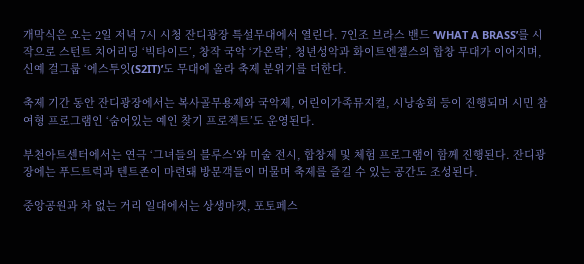개막식은 오는 2일 저녁 7시 시청 잔디광장 특설무대에서 열린다. 7인조 브라스 밴드 ‘WHAT A BRASS’를 시작으로 스턴트 치어리딩 ‘빅타이드’, 창작 국악 ‘가온락’, 청년성악과 화이트엔젤스의 합창 무대가 이어지며, 신예 걸그룹 ‘에스투잇(S2IT)’도 무대에 올라 축제 분위기를 더한다.

축제 기간 동안 잔디광장에서는 복사골무용제와 국악제, 어린이가족뮤지컬, 시낭송회 등이 진행되며 시민 참여형 프로그램인 ‘숨어있는 예인 찾기 프로젝트’도 운영된다.

부천아트센터에서는 연극 ‘그녀들의 블루스’와 미술 전시, 합창제 및 체험 프로그램이 함께 진행된다. 잔디광장에는 푸드트럭과 텐트존이 마련돼 방문객들이 머물며 축제를 즐길 수 있는 공간도 조성된다.

중앙공원과 차 없는 거리 일대에서는 상생마켓, 포토페스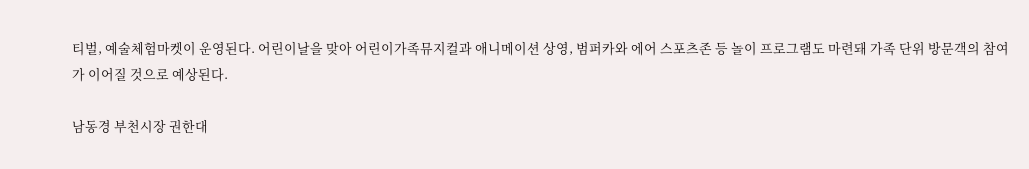티벌, 예술체험마켓이 운영된다. 어린이날을 맞아 어린이가족뮤지컬과 애니메이션 상영, 범퍼카와 에어 스포츠존 등 놀이 프로그램도 마련돼 가족 단위 방문객의 참여가 이어질 것으로 예상된다.

남동경 부천시장 권한대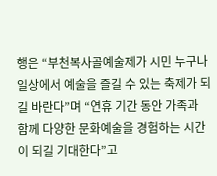행은 “부천복사골예술제가 시민 누구나 일상에서 예술을 즐길 수 있는 축제가 되길 바란다”며 “연휴 기간 동안 가족과 함께 다양한 문화예술을 경험하는 시간이 되길 기대한다”고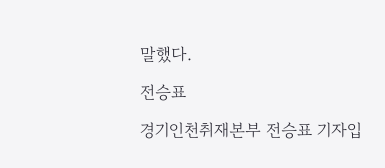말했다.

전승표

경기인천취재본부 전승표 기자입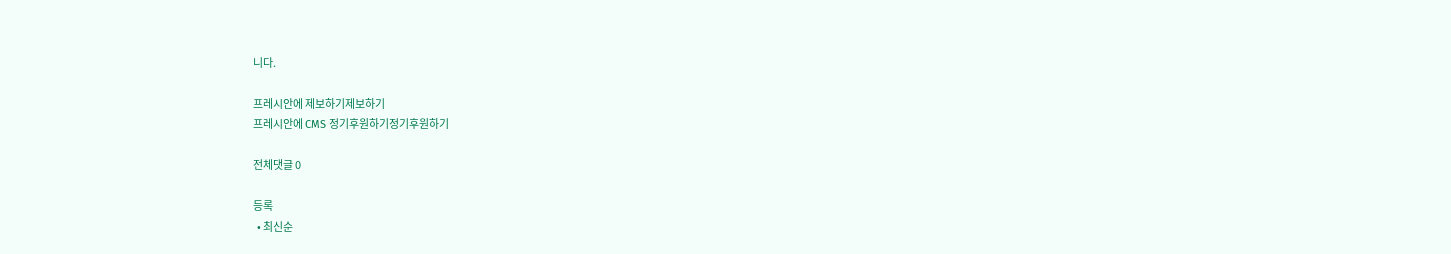니다.

프레시안에 제보하기제보하기
프레시안에 CMS 정기후원하기정기후원하기

전체댓글 0

등록
  • 최신순